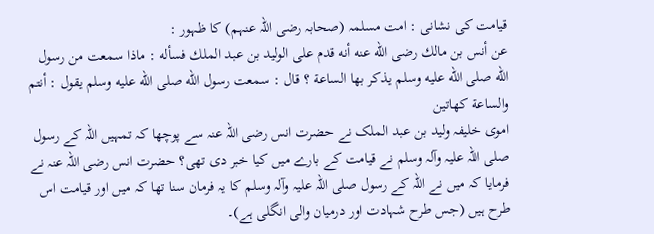قیامت کی نشانی : امت مسلمہ (صحابہ رضی اللہ عنہم) کا ظہور :
عن أنس بن مالك رضى الله عنه أنه قدم على الوليد بن عبد الملك فسأله : ماذا سمعت من رسول الله صلى الله عليه وسلم يذكر بها الساعة ؟ قال : سمعت رسول الله صلى الله عليه وسلم يقول : أنتم والساعة كهاتين
اموی خلیفہ ولید بن عبد الملک نے حضرت انس رضی اللہ عنہ سے پوچھا کہ تمہیں اللہ کے رسول صلی اللہ علیہ وآلہ وسلم نے قیامت کے بارے میں کیا خبر دی تھی؟ حضرت انس رضی اللہ عنہ نے فرمایا کہ میں نے اللہ کے رسول صلی اللہ علیہ وآلہ وسلم کا یہ فرمان سنا تھا کہ میں اور قیامت اس طرح ہیں (جس طرح شہادت اور درمیان والی انگلی ہے)۔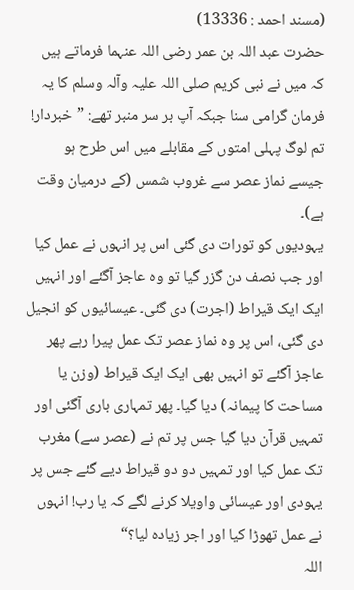(مسند احمد : 13336)
حضرت عبد اللہ بن عمر رضی اللہ عنہما فرماتے ہیں کہ میں نے نبی کریم صلی اللہ علیہ وآلہ وسلم کا یہ فرمان گرامی سنا جبکہ آپ بر سر منبر تھے: ”خبردار! تم لوگ پہلی امتوں کے مقابلے میں اس طرح ہو جیسے نماز عصر سے غروب شمس (کے درمیان وقت ہے)۔
یہودیوں کو تورات دی گئی اس پر انہوں نے عمل کیا اور جب نصف دن گزر گیا تو وہ عاجز آگئے اور انہیں ایک ایک قیراط (اجرت) دی گئی۔ عیسائیوں کو انجیل دی گئی، اس پر وہ نماز عصر تک عمل پیرا رہے پھر عاجز آگئے تو انہیں بھی ایک ایک قیراط (وزن یا مساحت کا پیمانہ) دیا گیا۔ پھر تمہاری باری آگئی اور تمہیں قرآن دیا گیا جس پر تم نے (عصر سے) مغرب تک عمل کیا اور تمہیں دو دو قیراط دیے گئے جس پر یہودی اور عیسائی واویلا کرنے لگے کہ یا رب! انہوں نے عمل تھوڑا کیا اور اجر زیادہ لیا؟“
اللہ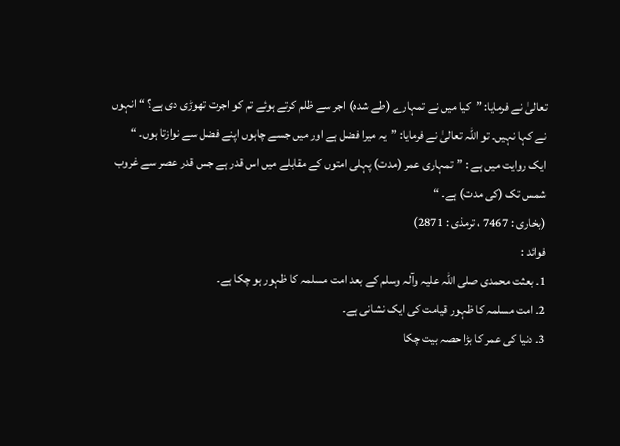تعالیٰ نے فرمایا: ”کیا میں نے تمہارے (طے شدہ) اجر سے ظلم کرتے ہوئے تم کو اجرت تھوڑی دی ہے؟ “ انہوں نے کہا نہیں۔ تو اللہ تعالیٰ نے فرمایا: ”یہ میرا فضل ہے اور میں جسے چاہوں اپنے فضل سے نوازتا ہوں۔ “
ایک روایت میں ہے : ”تمہاری عمر (مدت) پہلی امتوں کے مقابلے میں اس قدر ہے جس قدر عصر سے غروب شمس تک (کی مدت) ہے۔ “
(بخاری : 7467 ، ترمذی : 2871)
فوائد :
1۔ بعثت محمدی صلی اللہ علیہ وآلہ وسلم کے بعد امت مسلمہ کا ظہور ہو چکا ہے۔
2۔ امت مسلمہ کا ظہور قیامت کی ایک نشانی ہے۔
3۔ دنیا کی عمر کا بڑا حصہ بیت چکا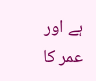ہے اور عمر کا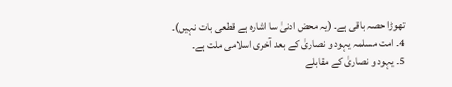تھوڑا حصہ باقی ہے۔ (یہ محض ادنیٰ سا اشارہ ہے قطعی بات نہیں)۔
4۔ امت مسلمہ یہود و نصاریٰ کے بعد آخری اسلامی ملت ہے۔
5۔ یہود و نصاریٰ کے مقابلے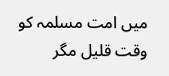میں امت مسلمہ کو وقت قلیل مگر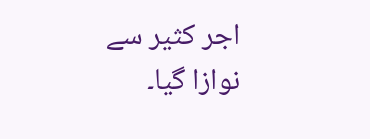اجر کثیر سے نوازا گیا۔